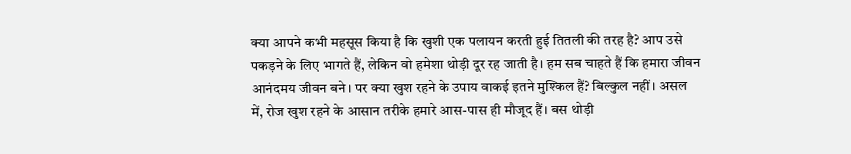क्या आपने कभी महसूस किया है कि खुशी एक पलायन करती हुई तितली की तरह है? आप उसे पकड़ने के लिए भागते हैं, लेकिन वो हमेशा थोड़ी दूर रह जाती है। हम सब चाहते हैं कि हमारा जीवन आनंदमय जीवन बने। पर क्या खुश रहने के उपाय वाकई इतने मुश्किल हैं? बिल्कुल नहीं। असल में, रोज खुश रहने के आसान तरीके हमारे आस-पास ही मौजूद हैं। बस थोड़ी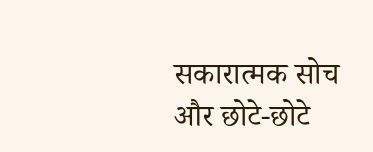सकारात्मक सोच और छोटे-छोटे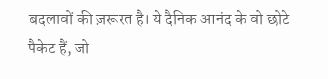बदलावों की ज़रूरत है। ये दैनिक आनंद के वो छोटे पैकेट हैं, जो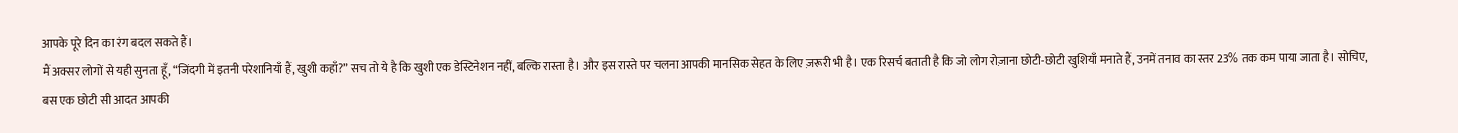आपके पूरे दिन का रंग बदल सकते हैं।
मैं अक्सर लोगों से यही सुनता हूँ, “जिंदगी में इतनी परेशानियाँ हैं, खुशी कहाँ?” सच तो ये है कि खुशी एक डेस्टिनेशन नहीं, बल्कि रास्ता है। और इस रास्ते पर चलना आपकी मानसिक सेहत के लिए ज़रूरी भी है। एक रिसर्च बताती है कि जो लोग रोज़ाना छोटी-छोटी खुशियाँ मनाते हैं, उनमें तनाव का स्तर 23% तक कम पाया जाता है। सोचिए, बस एक छोटी सी आदत आपकी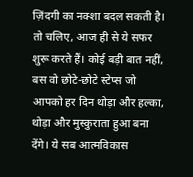ज़िंदगी का नक्शा बदल सकती है।
तो चलिए, आज ही से ये सफर शुरू करते हैं। कोई बड़ी बात नहीं, बस वो छोटे-छोटे स्टेप्स जो आपको हर दिन थोड़ा और हल्का, थोड़ा और मुस्कुराता हुआ बना देंगे। ये सब आत्मविकास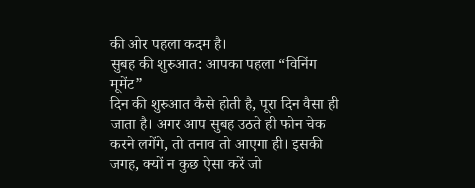की ओर पहला कदम है।
सुबह की शुरुआत: आपका पहला “विनिंग मूमेंट”
दिन की शुरुआत कैसे होती है, पूरा दिन वैसा ही जाता है। अगर आप सुबह उठते ही फोन चेक करने लगेंगे, तो तनाव तो आएगा ही। इसकी जगह, क्यों न कुछ ऐसा करें जो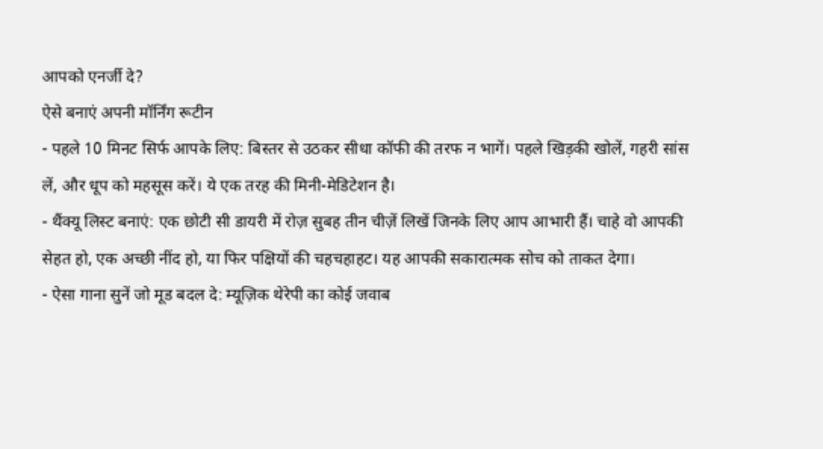आपको एनर्जी दे?
ऐसे बनाएं अपनी मॉर्निंग रूटीन
- पहले 10 मिनट सिर्फ आपके लिए: बिस्तर से उठकर सीधा कॉफी की तरफ न भागें। पहले खिड़की खोलें, गहरी सांस लें, और धूप को महसूस करें। ये एक तरह की मिनी-मेडिटेशन है।
- थैंक्यू लिस्ट बनाएं: एक छोटी सी डायरी में रोज़ सुबह तीन चीज़ें लिखें जिनके लिए आप आभारी हैं। चाहे वो आपकी सेहत हो, एक अच्छी नींद हो, या फिर पक्षियों की चहचहाहट। यह आपकी सकारात्मक सोच को ताकत देगा।
- ऐसा गाना सुनें जो मूड बदल दे: म्यूज़िक थेरेपी का कोई जवाब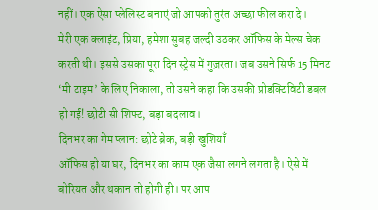नहीं। एक ऐसा प्लेलिस्ट बनाएं जो आपको तुरंत अच्छा फील करा दे।
मेरी एक क्लाइंट, प्रिया, हमेशा सुबह जल्दी उठकर ऑफिस के मेल्स चेक करती थी। इससे उसका पूरा दिन स्ट्रेस में गुज़रता। जब उसने सिर्फ 15 मिनट ‘मी टाइम’ के लिए निकाला, तो उसने कहा कि उसकी प्रोडक्टिविटी डबल हो गई! छोटी सी शिफ्ट, बड़ा बदलाव।
दिनभर का गेम प्लान: छोटे ब्रेक, बड़ी खुशियाँ
ऑफिस हो या घर, दिनभर का काम एक जैसा लगने लगता है। ऐसे में बोरियत और थकान तो होगी ही। पर आप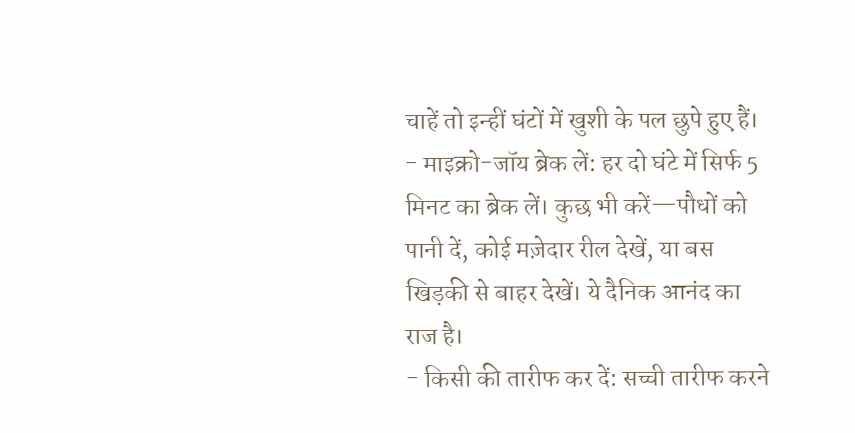चाहें तो इन्हीं घंटों में खुशी के पल छुपे हुए हैं।
- माइक्रो-जॉय ब्रेक लें: हर दो घंटे में सिर्फ 5 मिनट का ब्रेक लें। कुछ भी करें—पौधों को पानी दें, कोई मज़ेदार रील देखें, या बस खिड़की से बाहर देखें। ये दैनिक आनंद का राज है।
- किसी की तारीफ कर दें: सच्ची तारीफ करने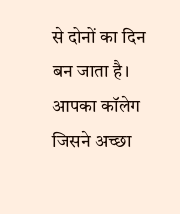से दोनों का दिन बन जाता है। आपका कॉलेग जिसने अच्छा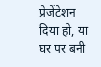प्रेजेंटेशन दिया हो, या घर पर बनी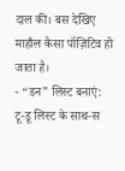दाल की। बस देखिए माहौल कैसा पॉज़िटिव हो जाता है।
- “डन” लिस्ट बनाएं: टू-डू लिस्ट के साथ-स